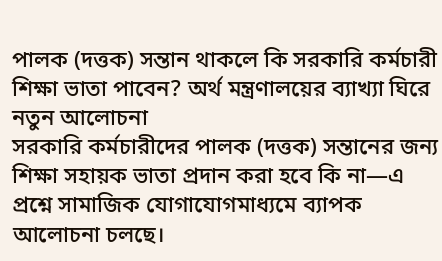পালক (দত্তক) সন্তান থাকলে কি সরকারি কর্মচারী শিক্ষা ভাতা পাবেন? অর্থ মন্ত্রণালয়ের ব্যাখ্যা ঘিরে নতুন আলোচনা
সরকারি কর্মচারীদের পালক (দত্তক) সন্তানের জন্য শিক্ষা সহায়ক ভাতা প্রদান করা হবে কি না—এ প্রশ্নে সামাজিক যোগাযোগমাধ্যমে ব্যাপক আলোচনা চলছে।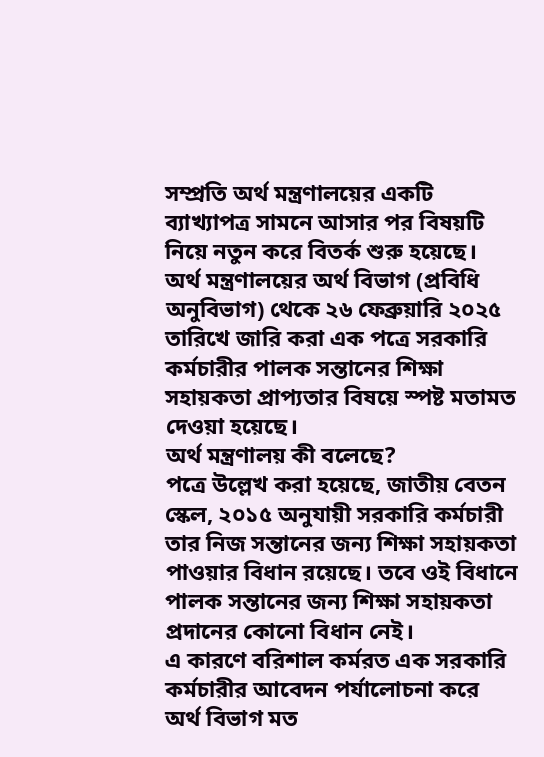সম্প্রতি অর্থ মন্ত্রণালয়ের একটি ব্যাখ্যাপত্র সামনে আসার পর বিষয়টি নিয়ে নতুন করে বিতর্ক শুরু হয়েছে।
অর্থ মন্ত্রণালয়ের অর্থ বিভাগ (প্রবিধি অনুবিভাগ) থেকে ২৬ ফেব্রুয়ারি ২০২৫ তারিখে জারি করা এক পত্রে সরকারি কর্মচারীর পালক সন্তানের শিক্ষা সহায়কতা প্রাপ্যতার বিষয়ে স্পষ্ট মতামত দেওয়া হয়েছে।
অর্থ মন্ত্রণালয় কী বলেছে?
পত্রে উল্লেখ করা হয়েছে, জাতীয় বেতন স্কেল, ২০১৫ অনুযায়ী সরকারি কর্মচারী তার নিজ সন্তানের জন্য শিক্ষা সহায়কতা পাওয়ার বিধান রয়েছে। তবে ওই বিধানে পালক সন্তানের জন্য শিক্ষা সহায়কতা প্রদানের কোনো বিধান নেই।
এ কারণে বরিশাল কর্মরত এক সরকারি কর্মচারীর আবেদন পর্যালোচনা করে অর্থ বিভাগ মত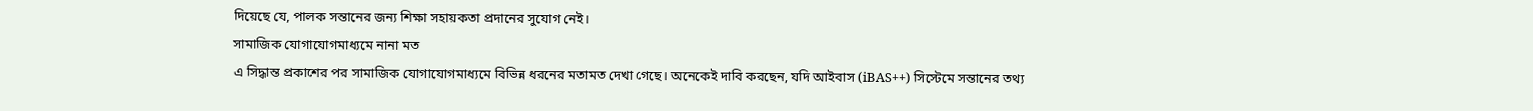দিয়েছে যে, পালক সন্তানের জন্য শিক্ষা সহায়কতা প্রদানের সুযোগ নেই।
সামাজিক যোগাযোগমাধ্যমে নানা মত
এ সিদ্ধান্ত প্রকাশের পর সামাজিক যোগাযোগমাধ্যমে বিভিন্ন ধরনের মতামত দেখা গেছে। অনেকেই দাবি করছেন, যদি আইবাস (iBAS++) সিস্টেমে সন্তানের তথ্য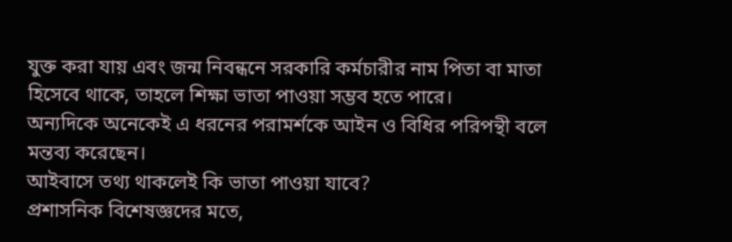যুক্ত করা যায় এবং জন্ম নিবন্ধনে সরকারি কর্মচারীর নাম পিতা বা মাতা হিসেবে থাকে, তাহলে শিক্ষা ভাতা পাওয়া সম্ভব হতে পারে।
অন্যদিকে অনেকেই এ ধরনের পরামর্শকে আইন ও বিধির পরিপন্থী বলে মন্তব্য করেছেন।
আইবাসে তথ্য থাকলেই কি ভাতা পাওয়া যাবে?
প্রশাসনিক বিশেষজ্ঞদের মতে,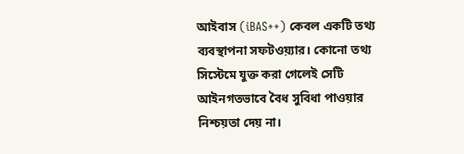আইবাস (iBAS++) কেবল একটি তথ্য ব্যবস্থাপনা সফটওয়্যার। কোনো তথ্য সিস্টেমে যুক্ত করা গেলেই সেটি আইনগতভাবে বৈধ সুবিধা পাওয়ার নিশ্চয়তা দেয় না।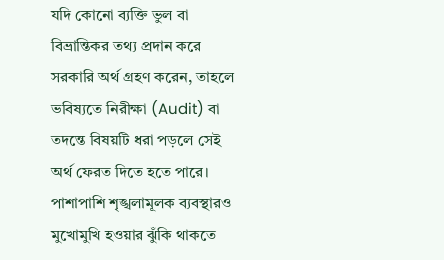যদি কোনো ব্যক্তি ভুল বা বিভ্রান্তিকর তথ্য প্রদান করে সরকারি অর্থ গ্রহণ করেন, তাহলে ভবিষ্যতে নিরীক্ষা (Audit) বা তদন্তে বিষয়টি ধরা পড়লে সেই অর্থ ফেরত দিতে হতে পারে। পাশাপাশি শৃঙ্খলামূলক ব্যবস্থারও মুখোমুখি হওয়ার ঝুঁকি থাকতে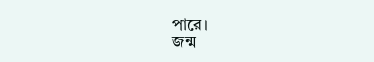পারে।
জন্ম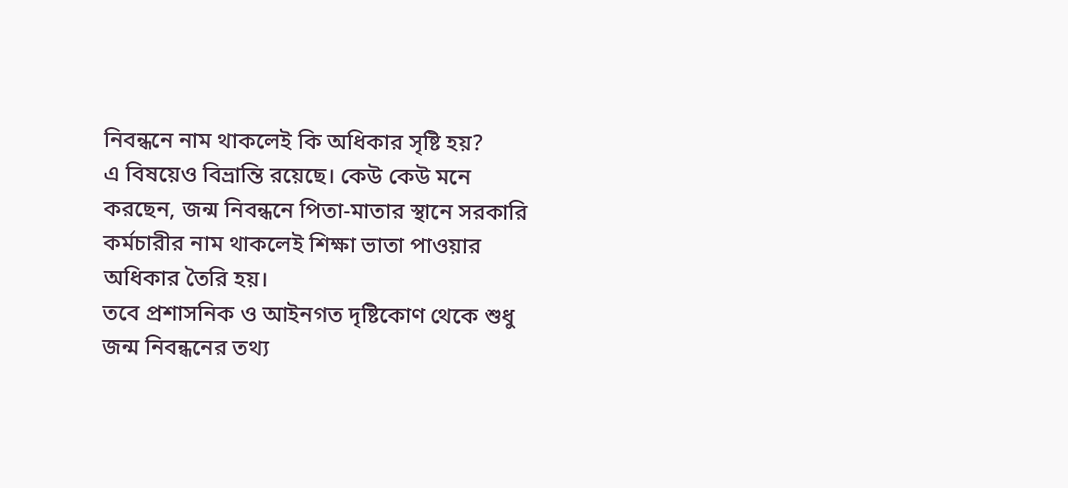নিবন্ধনে নাম থাকলেই কি অধিকার সৃষ্টি হয়?
এ বিষয়েও বিভ্রান্তি রয়েছে। কেউ কেউ মনে করছেন, জন্ম নিবন্ধনে পিতা-মাতার স্থানে সরকারি কর্মচারীর নাম থাকলেই শিক্ষা ভাতা পাওয়ার অধিকার তৈরি হয়।
তবে প্রশাসনিক ও আইনগত দৃষ্টিকোণ থেকে শুধু জন্ম নিবন্ধনের তথ্য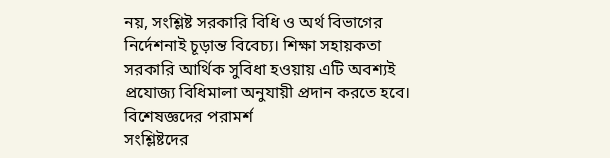নয়, সংশ্লিষ্ট সরকারি বিধি ও অর্থ বিভাগের নির্দেশনাই চূড়ান্ত বিবেচ্য। শিক্ষা সহায়কতা সরকারি আর্থিক সুবিধা হওয়ায় এটি অবশ্যই প্রযোজ্য বিধিমালা অনুযায়ী প্রদান করতে হবে।
বিশেষজ্ঞদের পরামর্শ
সংশ্লিষ্টদের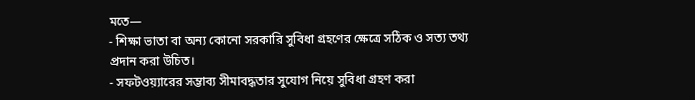মতে—
- শিক্ষা ভাতা বা অন্য কোনো সরকারি সুবিধা গ্রহণের ক্ষেত্রে সঠিক ও সত্য তথ্য প্রদান করা উচিত।
- সফটওয়্যারের সম্ভাব্য সীমাবদ্ধতার সুযোগ নিয়ে সুবিধা গ্রহণ করা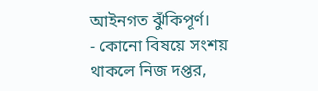আইনগত ঝুঁকিপূর্ণ।
- কোনো বিষয়ে সংশয় থাকলে নিজ দপ্তর,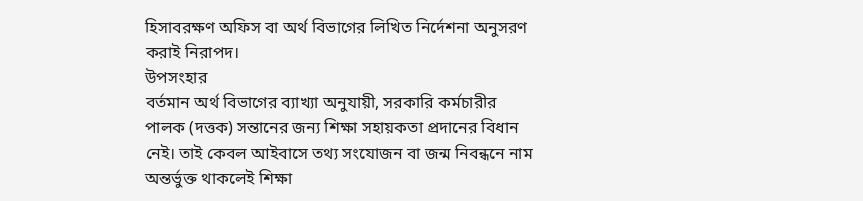হিসাবরক্ষণ অফিস বা অর্থ বিভাগের লিখিত নির্দেশনা অনুসরণ করাই নিরাপদ।
উপসংহার
বর্তমান অর্থ বিভাগের ব্যাখ্যা অনুযায়ী, সরকারি কর্মচারীর পালক (দত্তক) সন্তানের জন্য শিক্ষা সহায়কতা প্রদানের বিধান নেই। তাই কেবল আইবাসে তথ্য সংযোজন বা জন্ম নিবন্ধনে নাম অন্তর্ভুক্ত থাকলেই শিক্ষা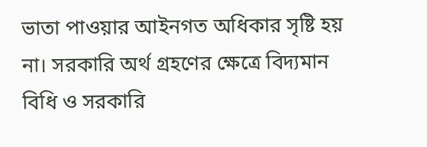ভাতা পাওয়ার আইনগত অধিকার সৃষ্টি হয় না। সরকারি অর্থ গ্রহণের ক্ষেত্রে বিদ্যমান বিধি ও সরকারি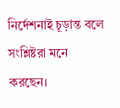নির্দেশনাই চূড়ান্ত বলে সংশ্লিষ্টরা মনে করছেন।